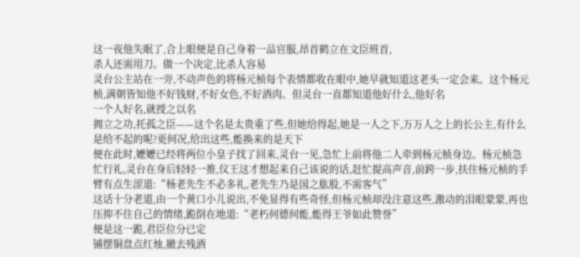这一夜他失眠了,合上眼便是自己身着一品官服,昂首鹤立在文臣班首,
杀人还需用刀。做一个决定,比杀人容易
灵台公主站在一旁,不动声色的将杨元桢每个表情都收在眼中,她早就知道这老头一定会来。这个杨元桢,满朝皆知他不好钱财,不好女色,不好酒肉。但灵台一直都知道他好什么,他好名
一个人好名,就授之以名
拥立之功,托孤之臣——这个名是太贵重了些,但她给得起,她是一人之下,万万人之上的长公主,有什么是给不起的呢?更何况,给出这些,能换来的是天下
便在此时,嬷嬷已经将两位小皇子找了回来,灵台一见,急忙上前将他二人牵到杨元桢身边。杨元桢急忙行礼,灵台在身后轻轻一推,仪王这才想起来自己该说的话,赶忙提高声音,前跨一步,扶住杨元桢的手臂有点生涩道:“杨老先生不必多礼,老先生乃是国之肱股,不需客气”
这话十分老道,由一个黄口小儿说出,不免显得有些奇怪,但杨元桢却没注意这些,激动的泪眼蒙蒙,再也压抑不住自己的情绪,跪倒在地道:“老朽何德何能,能得王爷如此赞誉”
便是这一跪,君臣位分已定
铺摆铜盘点红烛,撤去残酒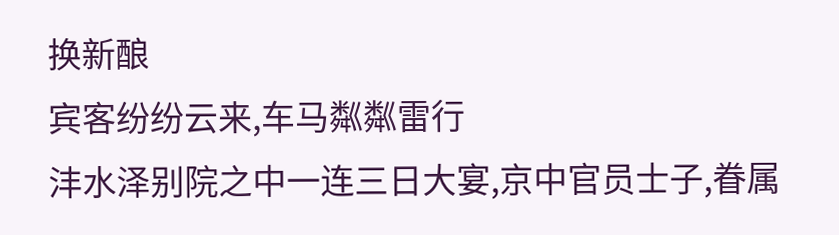换新酿
宾客纷纷云来,车马粼粼雷行
沣水泽别院之中一连三日大宴,京中官员士子,眷属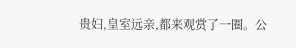贵妇,皇室远亲,都来观赏了一圈。公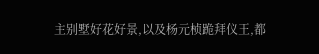主别墅好花好景,以及杨元桢跪拜仪王,都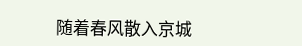随着春风散入京城